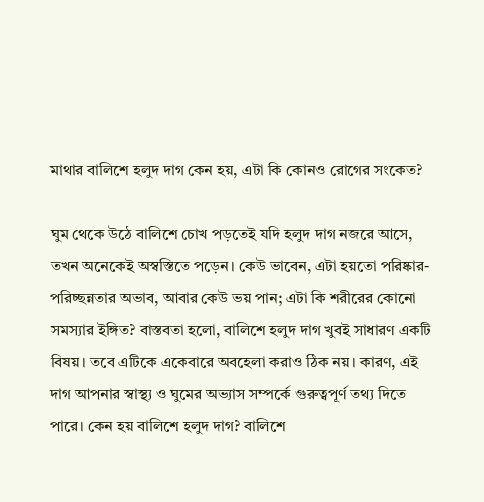মাথার বালিশে হলুদ দাগ কেন হয়, এটা কি কোনও রোগের সংকেত?

ঘুম থেকে উঠে বালিশে চোখ পড়তেই যদি হলুদ দাগ নজরে আসে, তখন অনেকেই অস্বস্তিতে পড়েন। কেউ ভাবেন, এটা হয়তো পরিষ্কার-পরিচ্ছন্নতার অভাব, আবার কেউ ভয় পান; এটা কি শরীরের কোনো সমস্যার ইঙ্গিত? বাস্তবতা হলো, বালিশে হলুদ দাগ খুবই সাধারণ একটি বিষয়। তবে এটিকে একেবারে অবহেলা করাও ঠিক নয়। কারণ, এই দাগ আপনার স্বাস্থ্য ও ঘুমের অভ্যাস সম্পর্কে গুরুত্বপূর্ণ তথ্য দিতে পারে। কেন হয় বালিশে হলুদ দাগ? বালিশে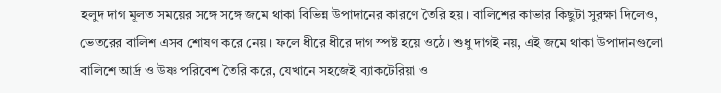হলুদ দাগ মূলত সময়ের সঙ্গে সঙ্গে জমে থাকা বিভিন্ন উপাদানের কারণে তৈরি হয়। বালিশের কাভার কিছুটা সুরক্ষা দিলেও, ভেতরের বালিশ এসব শোষণ করে নেয়। ফলে ধীরে ধীরে দাগ স্পষ্ট হয়ে ওঠে। শুধু দাগই নয়, এই জমে থাকা উপাদানগুলো বালিশে আর্দ্র ও উষ্ণ পরিবেশ তৈরি করে, যেখানে সহজেই ব্যাকটেরিয়া ও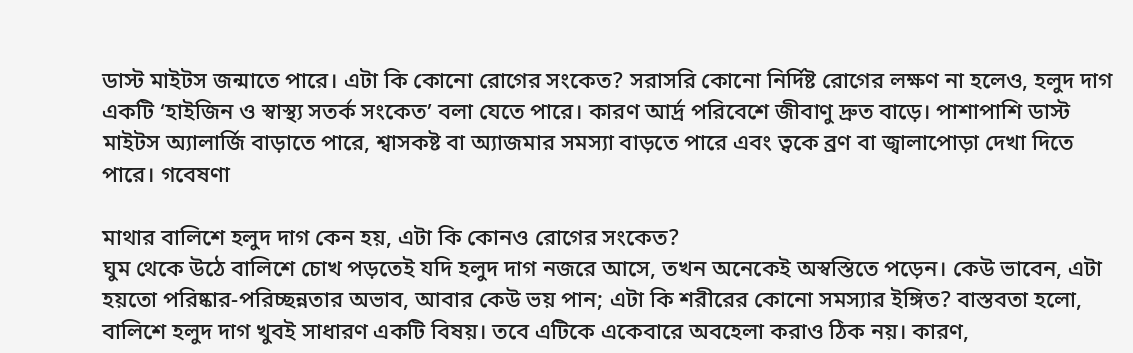ডাস্ট মাইটস জন্মাতে পারে। এটা কি কোনো রোগের সংকেত? সরাসরি কোনো নির্দিষ্ট রোগের লক্ষণ না হলেও, হলুদ দাগ একটি ‘হাইজিন ও স্বাস্থ্য সতর্ক সংকেত’ বলা যেতে পারে। কারণ আর্দ্র পরিবেশে জীবাণু দ্রুত বাড়ে। পাশাপাশি ডাস্ট মাইটস অ্যালার্জি বাড়াতে পারে, শ্বাসকষ্ট বা অ্যাজমার সমস্যা বাড়তে পারে এবং ত্বকে ব্রণ বা জ্বালাপোড়া দেখা দিতে পারে। গবেষণা

মাথার বালিশে হলুদ দাগ কেন হয়, এটা কি কোনও রোগের সংকেত?
ঘুম থেকে উঠে বালিশে চোখ পড়তেই যদি হলুদ দাগ নজরে আসে, তখন অনেকেই অস্বস্তিতে পড়েন। কেউ ভাবেন, এটা হয়তো পরিষ্কার-পরিচ্ছন্নতার অভাব, আবার কেউ ভয় পান; এটা কি শরীরের কোনো সমস্যার ইঙ্গিত? বাস্তবতা হলো, বালিশে হলুদ দাগ খুবই সাধারণ একটি বিষয়। তবে এটিকে একেবারে অবহেলা করাও ঠিক নয়। কারণ,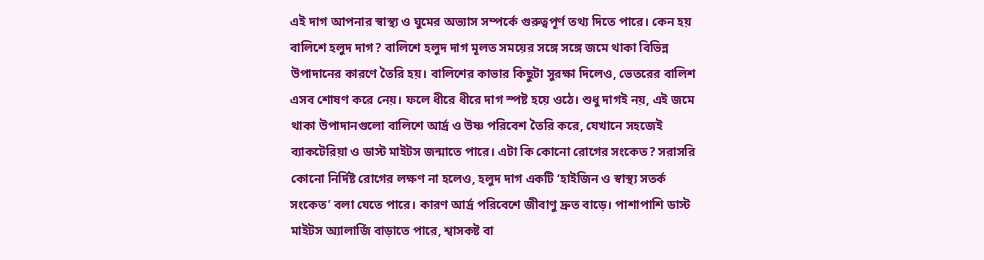এই দাগ আপনার স্বাস্থ্য ও ঘুমের অভ্যাস সম্পর্কে গুরুত্বপূর্ণ তথ্য দিতে পারে। কেন হয় বালিশে হলুদ দাগ? বালিশে হলুদ দাগ মূলত সময়ের সঙ্গে সঙ্গে জমে থাকা বিভিন্ন উপাদানের কারণে তৈরি হয়। বালিশের কাভার কিছুটা সুরক্ষা দিলেও, ভেতরের বালিশ এসব শোষণ করে নেয়। ফলে ধীরে ধীরে দাগ স্পষ্ট হয়ে ওঠে। শুধু দাগই নয়, এই জমে থাকা উপাদানগুলো বালিশে আর্দ্র ও উষ্ণ পরিবেশ তৈরি করে, যেখানে সহজেই ব্যাকটেরিয়া ও ডাস্ট মাইটস জন্মাতে পারে। এটা কি কোনো রোগের সংকেত? সরাসরি কোনো নির্দিষ্ট রোগের লক্ষণ না হলেও, হলুদ দাগ একটি ‘হাইজিন ও স্বাস্থ্য সতর্ক সংকেত’ বলা যেতে পারে। কারণ আর্দ্র পরিবেশে জীবাণু দ্রুত বাড়ে। পাশাপাশি ডাস্ট মাইটস অ্যালার্জি বাড়াতে পারে, শ্বাসকষ্ট বা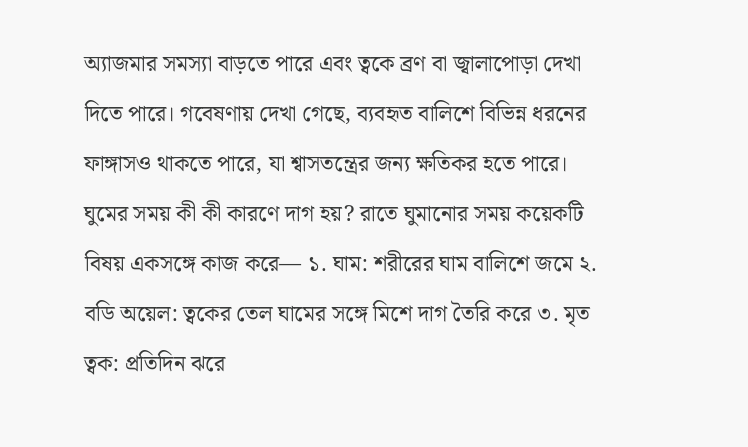অ্যাজমার সমস্যা বাড়তে পারে এবং ত্বকে ব্রণ বা জ্বালাপোড়া দেখা দিতে পারে। গবেষণায় দেখা গেছে, ব্যবহৃত বালিশে বিভিন্ন ধরনের ফাঙ্গাসও থাকতে পারে, যা শ্বাসতন্ত্রের জন্য ক্ষতিকর হতে পারে। ঘুমের সময় কী কী কারণে দাগ হয়? রাতে ঘুমানোর সময় কয়েকটি বিষয় একসঙ্গে কাজ করে— ১. ঘাম: শরীরের ঘাম বালিশে জমে ২. বডি অয়েল: ত্বকের তেল ঘামের সঙ্গে মিশে দাগ তৈরি করে ৩. মৃত ত্বক: প্রতিদিন ঝরে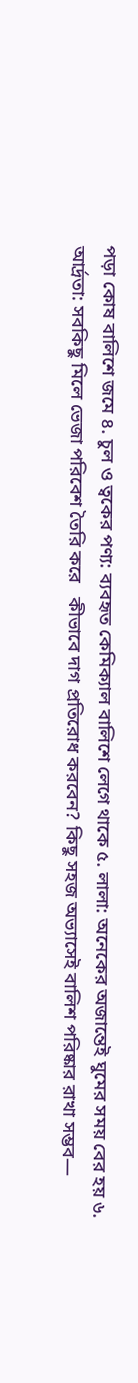পড়া কোষ বালিশে জমে ৪. চুল ও ত্বকের পণ্য: ব্যবহৃত কেমিক্যাল বালিশে লেগে থাকে ৫. লালা: অনেকের অজান্তেই ঘুমের সময় বের হয় ৬. আর্দ্রতা: সবকিছু মিলে ভেজা পরিবেশ তৈরি করে   কীভাবে দাগ প্রতিরোধ করবেন? কিছু সহজ অভ্যাসেই বালিশ পরিষ্কার রাখা সম্ভব—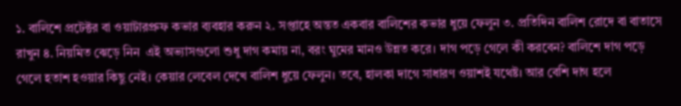১. বালিশে প্রটেক্টর বা ওয়াটারপ্রুফ কভার ব্যবহার করুন ২. সপ্তাহে অন্তত একবার বালিশের কভার ধুয়ে ফেলুন ৩. প্রতিদিন বালিশ রোদে বা বাতাসে রাখুন ৪. নিয়মিত ঝেড়ে নিন  এই অভ্যাসগুলো শুধু দাগ কমায় না, বরং ঘুমের মানও উন্নত করে। দাগ পড়ে গেলে কী করবেন? বালিশে দাগ পড়ে গেলে হতাশ হওয়ার কিছু নেই। কেয়ার লেবেল দেখে বালিশ ধুয়ে ফেলুন। তবে, হালকা দাগে সাধারণ ওয়াশই যথেষ্ট। আর বেশি দাগ হলে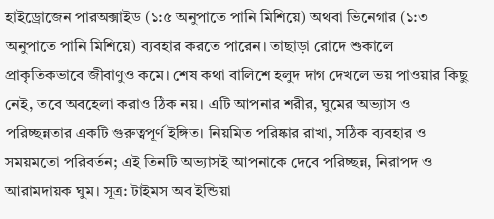হাইড্রোজেন পারঅক্সাইড (১:৫ অনুপাতে পানি মিশিয়ে) অথবা ভিনেগার (১:৩ অনুপাতে পানি মিশিয়ে) ব্যবহার করতে পারেন। তাছাড়া রোদে শুকালে প্রাকৃতিকভাবে জীবাণুও কমে। শেষ কথা বালিশে হলুদ দাগ দেখলে ভয় পাওয়ার কিছু নেই, তবে অবহেলা করাও ঠিক নয়। এটি আপনার শরীর, ঘুমের অভ্যাস ও পরিচ্ছন্নতার একটি গুরুত্বপূর্ণ ইঙ্গিত। নিয়মিত পরিষ্কার রাখা, সঠিক ব্যবহার ও সময়মতো পরিবর্তন; এই তিনটি অভ্যাসই আপনাকে দেবে পরিচ্ছন্ন, নিরাপদ ও আরামদায়ক ঘুম। সূত্র: টাইমস অব ইন্ডিয়া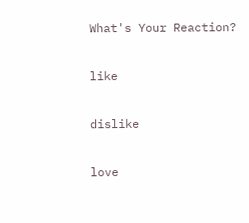What's Your Reaction?

like

dislike

love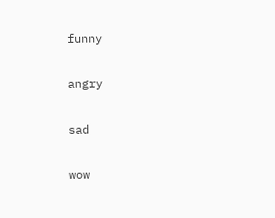funny

angry

sad

wow